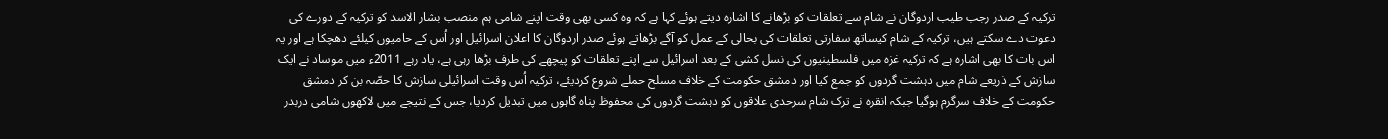ترکیہ کے صدر رجب طیب اردوگان نے شام سے تعلقات کو بڑھانے کا اشارہ دیتے ہوئے کہا ہے کہ وہ کسی بھی وقت اپنے شامی ہم منصب بشار الاسد کو ترکیہ کے دورے کی دعوت دے سکتے ہیں، ترکیہ کے شام کیساتھ سفارتی تعلقات کی بحالی کے عمل کو آگے بڑھاتے ہوئے صدر اردوگان کا اعلان اسرائیل اور اُس کے حامیوں کیلئے دھچکا ہے اور یہ اس بات کا بھی اشارہ ہے کہ ترکیہ غزہ میں فلسطینیوں کی نسل کشی کے بعد اسرائیل سے اپنے تعلقات کو پیچھے کی طرف بڑھا رہی ہے، یاد رہے 2011ء میں موساد نے ایک سازش کے ذریعے شام میں دہشت گردوں کو جمع کیا اور دمشق حکومت کے خلاف مسلح حملے شروع کردیئے، ترکیہ اُس وقت اسرائیلی سازش کا حصّہ بن کر دمشق حکومت کے خلاف سرگرم ہوگیا جبکہ انقرہ نے ترک شام سرحدی علاقوں کو دہشت گردوں کی محفوظ پناہ گاہوں میں تبدیل کردیا، جس کے نتیجے میں لاکھوں شامی دربدر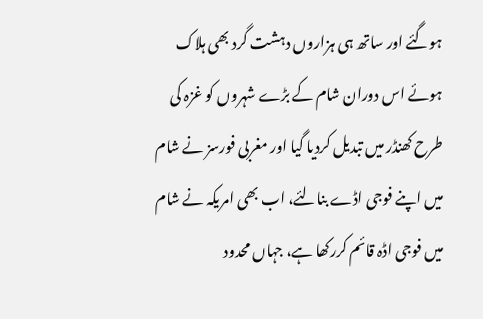ہوگئے اور ساتھ ہی ہزاروں دہشت گرد بھی ہلاک ہوئے اس دوران شام کے بڑے شہروں کو غزہ کی طرح کھنڈر میں تبدیل کردیا گیا اور مغربی فورسز نے شام میں اپنے فوجی اڈے بنالئے، اب بھی امریکہ نے شام میں فوجی اڈہ قائم کررکھا ہے، جہاں محدود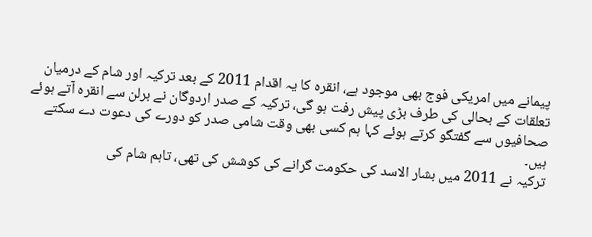پیمانے میں امریکی فوج بھی موجود ہے، انقرہ کا یہ اقدام 2011 کے بعد ترکیہ اور شام کے درمیان تعلقات کے بحالی کی طرف بڑی پیش رفت ہو گی، ترکیہ کے صدر اردوگان نے برلن سے انقرہ آتے ہوئے صحافیوں سے گفتگو کرتے ہوئے کہا ہم کسی بھی وقت شامی صدر کو دورے کی دعوت دے سکتے ہیں۔
ترکیہ نے 2011 میں بشار الاسد کی حکومت گرانے کی کوشش کی تھی، تاہم شام کی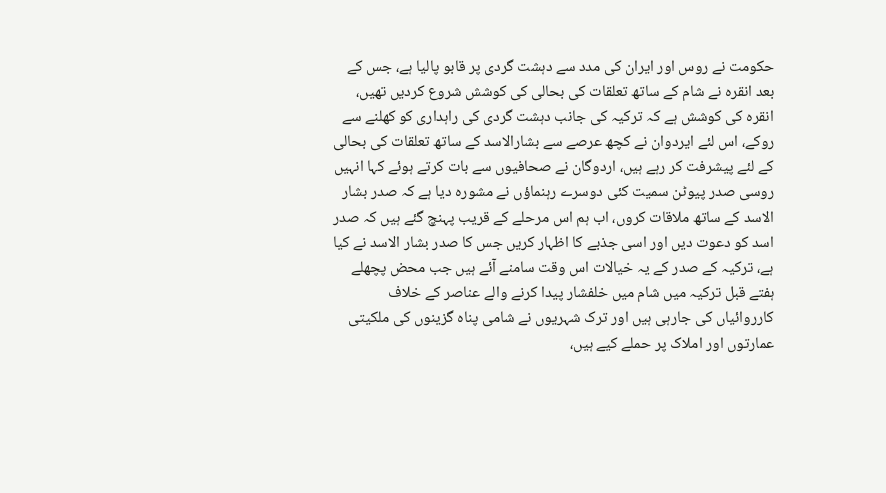حکومت نے روس اور ایران کی مدد سے دہشت گردی پر قابو پالیا ہے، جس کے بعد انقرہ نے شام کے ساتھ تعلقات کی بحالی کی کوشش شروع کردیں تھیں، انقرہ کی کوشش ہے کہ ترکیہ کی جانب دہشت گردی کی راہداری کو کھلنے سے روکے، اس لئے ایردوان نے کچھ عرصے سے بشارالاسد کے ساتھ تعلقات کی بحالی کے لئے پیشرفت کر رہے ہیں، اردوگان نے صحافیوں سے بات کرتے ہوئے کہا انہیں روسی صدر پیوٹن سمیت کئی دوسرے رہنماؤں نے مشورہ دیا ہے کہ صدر بشار الاسد کے ساتھ ملاقات کروں، اب ہم اس مرحلے کے قریب پہنچ گئے ہیں کہ صدر اسد کو دعوت دیں اور اسی جذبے کا اظہار کریں جس کا صدر بشار الاسد نے کیا ہے، ترکیہ کے صدر کے یہ خیالات اس وقت سامنے آئے ہیں جب محض پچھلے ہفتے قبل ترکیہ میں شام میں خلفشار پیدا کرنے والے عناصر کے خلاف کارروائیاں کی جارہی ہیں اور ترک شہریوں نے شامی پناہ گزینوں کی ملکیتی عمارتوں اور املاک پر حملے کیے ہیں،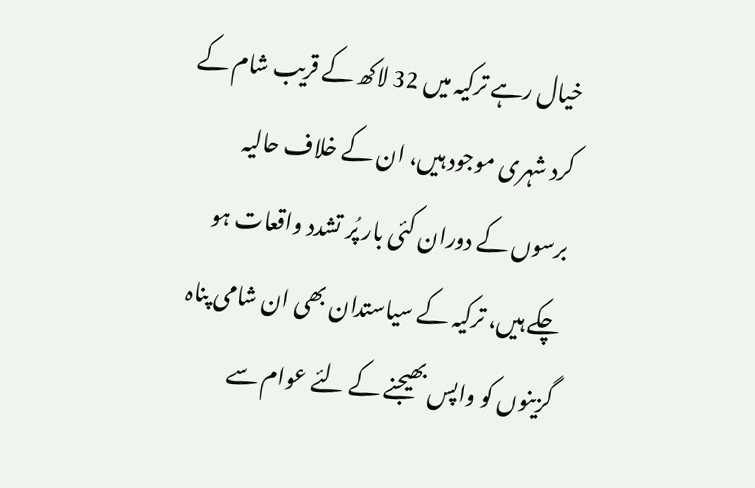خیال رہے ترکیہ میں 32 لاکھ کے قریب شام کے کرد شہری موجود ہیں، ان کے خلاف حالیہ برسوں کے دوران کئی بار پُر تشدد واقعات ہو چکے ہیں، ترکیہ کے سیاستدان بھی ان شامی پناہ گزینوں کو واپس بھیجنے کے لئے عوام سے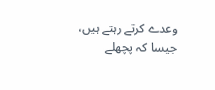وعدے کرتے رہتے ہیں، جیسا کہ پچھلے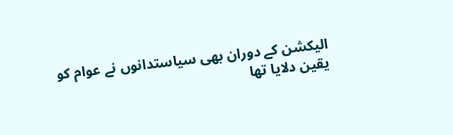الیکشن کے دوران بھی سیاستدانوں نے عوام کو یقین دلایا تھا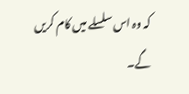کہ وہ اس سلسلے میں کام کریں گے۔